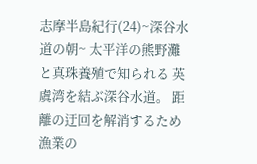志摩半島紀行(24)~深谷水道の朝~ 太平洋の熊野灘と真珠養殖で知られる 英虞湾を結ぶ深谷水道。 距離の迂回を解消するため漁業の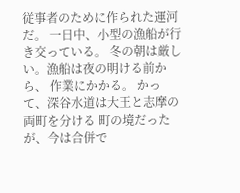従事者のために作られた運河だ。 一日中、小型の漁船が行き交っている。 冬の朝は厳しい。漁船は夜の明ける前から、 作業にかかる。 かって、深谷水道は大王と志摩の両町を分ける 町の境だったが、今は合併で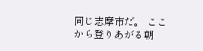同じ志摩市だ。 ここから登りあがる朝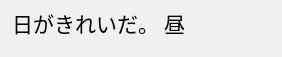日がきれいだ。 昼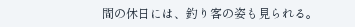間の休日には、釣り客の姿も見られる。